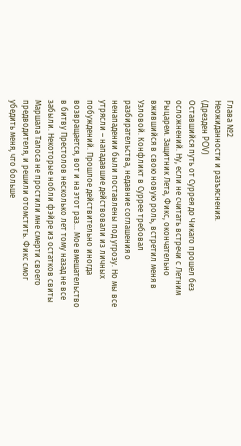Глава №2
Неожиданности и разъяснения.
(Дрезден POV)
Оставшийся путь от Суррея до Чикаго прошел без осложнений. Ну, если не считать встречи с Летним Рыцарем. Защитник Лета, Фикс, окончательно вжившийся в свою новую роль, встретил меня в Узловой. Конфликт в Суррее требовал разбирательства, недавние соглашения о ненападении были поставлены под угрозу. Но мы все утрясли – нападавшие действовали из личных побуждений. Прошлое действительно иногда возвращается, вот и на этот раз… Мое вмешательство в битву Престолов несколько лет тому назад не все забыли. Некоторые нобли фэйре из остатков свиты Маршала Талоса не простили мне смерти своего предводителя, и решили отомстить. Фикс смог убедить меня, что больше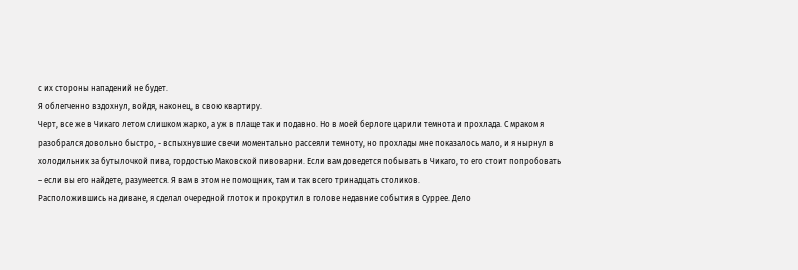с их стороны нападений не будет.
Я облегченно вздохнул, войдя, наконец, в свою квартиру.
Черт, все же в Чикаго летом слишком жарко, а уж в плаще так и подавно. Но в моей берлоге царили темнота и прохлада. С мраком я разобрался довольно быстро, - вспыхнувшие свечи моментально рассеяли темноту, но прохлады мне показалось мало, и я нырнул в холодильник за бутылочкой пива, гордостью Маковской пивоварни. Если вам доведется побывать в Чикаго, то его стоит попробовать – если вы его найдете, разумеется. Я вам в этом не помощник, там и так всего тринадцать столиков.
Расположившись на диване, я сделал очередной глоток и прокрутил в голове недавние события в Суррее. Дело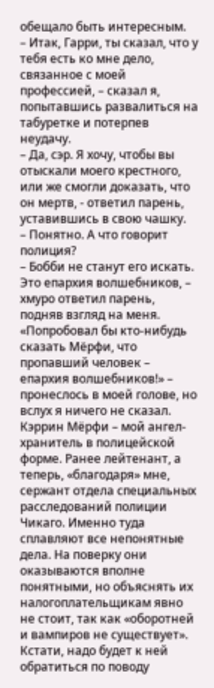обещало быть интересным.
– Итак, Гарри, ты сказал, что у тебя есть ко мне дело, связанное с моей профессией, – сказал я, попытавшись развалиться на табуретке и потерпев неудачу.
– Да, сэр. Я хочу, чтобы вы отыскали моего крестного, или же смогли доказать, что он мертв, - ответил парень, уставившись в свою чашку.
– Понятно. А что говорит полиция?
– Бобби не станут его искать. Это епархия волшебников, – хмуро ответил парень, подняв взгляд на меня.
«Попробовал бы кто-нибудь сказать Мёрфи, что пропавший человек – епархия волшебников!» – пронеслось в моей голове, но вслух я ничего не сказал. Кэррин Мёрфи – мой ангел-хранитель в полицейской форме. Ранее лейтенант, а теперь, «благодаря» мне, сержант отдела специальных расследований полиции Чикаго. Именно туда сплавляют все непонятные дела. На поверку они оказываются вполне понятными, но объяснять их налогоплательщикам явно не стоит, так как «оборотней и вампиров не существует». Кстати, надо будет к ней обратиться по поводу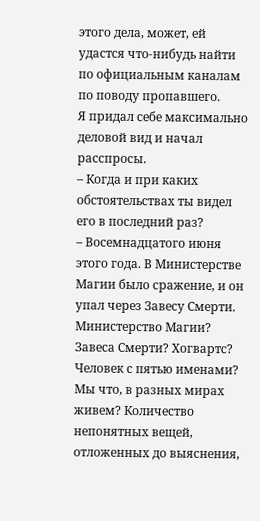этого дела, может, ей удастся что-нибудь найти по официальным каналам по поводу пропавшего.
Я придал себе максимально деловой вид и начал расспросы.
– Когда и при каких обстоятельствах ты видел его в последний раз?
– Восемнадцатого июня этого года. В Министерстве Магии было сражение, и он упал через Завесу Смерти.
Министерство Магии? Завеса Смерти? Хогвартс? Человек с пятью именами? Мы что, в разных мирах живем? Количество непонятных вещей, отложенных до выяснения,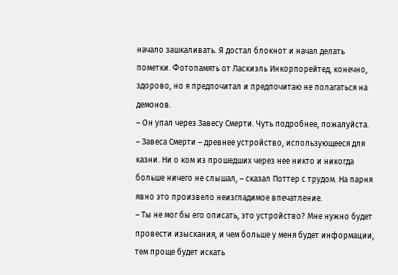начало зашкаливать. Я достал блокнот и начал делать пометки. Фотопамять от Ласкиэль Инкорпорейтед, конечно, здорово, но я предпочитал и предпочитаю не полагаться на демонов.
– Он упал через Завесу Смерти. Чуть подробнее, пожалуйста.
– Завеса Смерти – древнее устройство, использующееся для казни. Ни о ком из прошедших через нее никто и никогда больше ничего не слышал, – сказал Поттер с трудом. На парня явно это произвело неизгладимое впечатление.
– Ты не мог бы его описать, это устройство? Мне нужно будет провести изыскания, и чем больше у меня будет информации, тем проще будет искать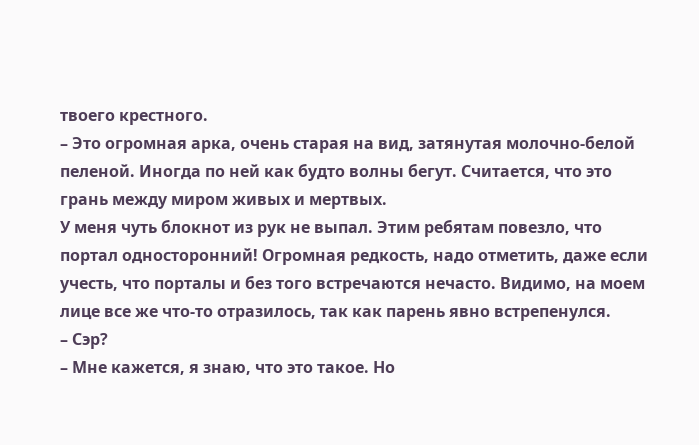твоего крестного.
– Это огромная арка, очень старая на вид, затянутая молочно-белой пеленой. Иногда по ней как будто волны бегут. Считается, что это грань между миром живых и мертвых.
У меня чуть блокнот из рук не выпал. Этим ребятам повезло, что портал односторонний! Огромная редкость, надо отметить, даже если учесть, что порталы и без того встречаются нечасто. Видимо, на моем лице все же что-то отразилось, так как парень явно встрепенулся.
– Сэр?
– Мне кажется, я знаю, что это такое. Но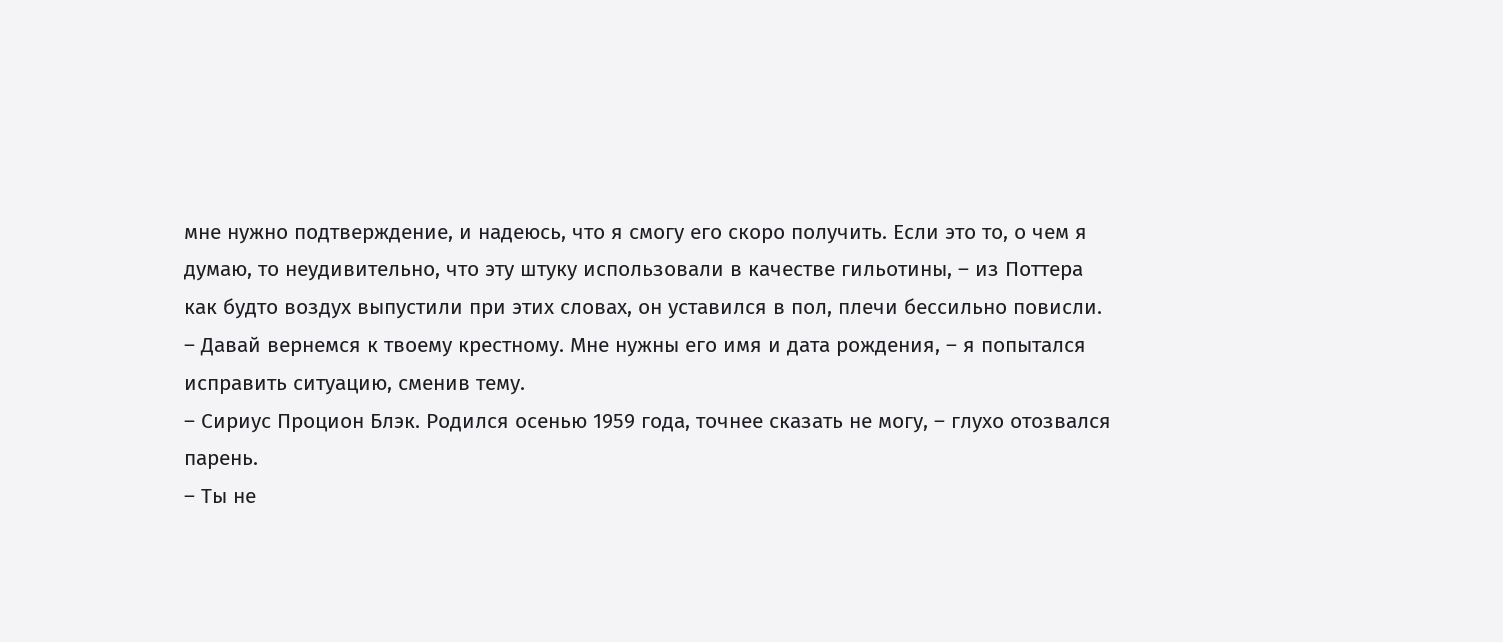мне нужно подтверждение, и надеюсь, что я смогу его скоро получить. Если это то, о чем я думаю, то неудивительно, что эту штуку использовали в качестве гильотины, – из Поттера как будто воздух выпустили при этих словах, он уставился в пол, плечи бессильно повисли.
– Давай вернемся к твоему крестному. Мне нужны его имя и дата рождения, – я попытался исправить ситуацию, сменив тему.
– Сириус Процион Блэк. Родился осенью 1959 года, точнее сказать не могу, – глухо отозвался парень.
– Ты не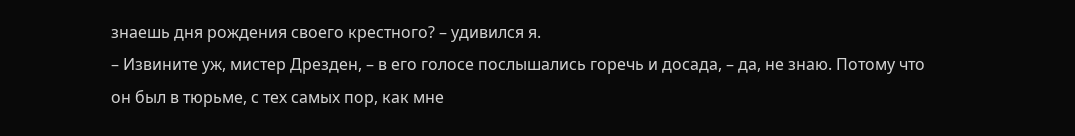знаешь дня рождения своего крестного? – удивился я.
– Извините уж, мистер Дрезден, – в его голосе послышались горечь и досада, – да, не знаю. Потому что он был в тюрьме, с тех самых пор, как мне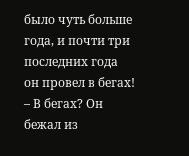было чуть больше года, и почти три последних года он провел в бегах!
– В бегах? Он бежал из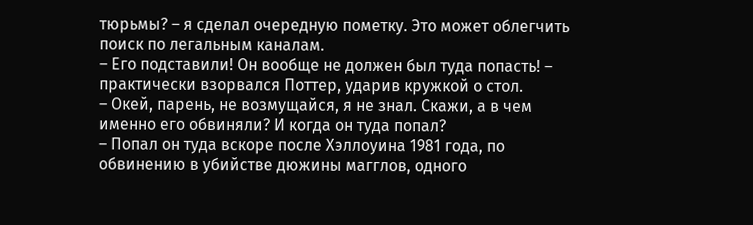тюрьмы? – я сделал очередную пометку. Это может облегчить поиск по легальным каналам.
– Его подставили! Он вообще не должен был туда попасть! – практически взорвался Поттер, ударив кружкой о стол.
– Окей, парень, не возмущайся, я не знал. Скажи, а в чем именно его обвиняли? И когда он туда попал?
– Попал он туда вскоре после Хэллоуина 1981 года, по обвинению в убийстве дюжины магглов, одного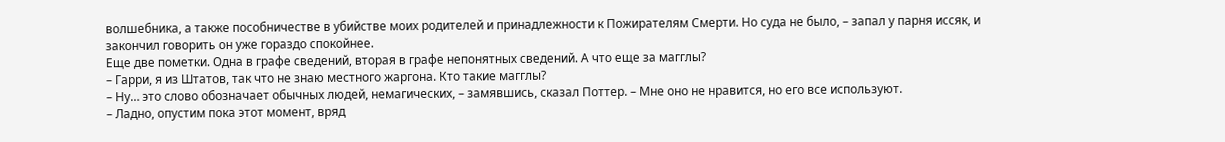волшебника, а также пособничестве в убийстве моих родителей и принадлежности к Пожирателям Смерти. Но суда не было, – запал у парня иссяк, и закончил говорить он уже гораздо спокойнее.
Еще две пометки. Одна в графе сведений, вторая в графе непонятных сведений. А что еще за магглы?
– Гарри, я из Штатов, так что не знаю местного жаргона. Кто такие магглы?
– Ну… это слово обозначает обычных людей, немагических, – замявшись, сказал Поттер. – Мне оно не нравится, но его все используют.
– Ладно, опустим пока этот момент, вряд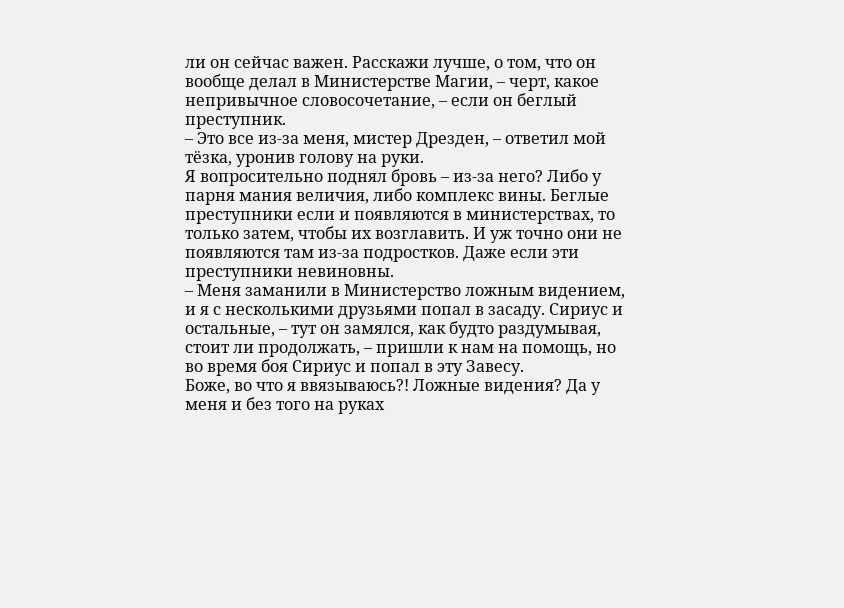ли он сейчас важен. Расскажи лучше, о том, что он вообще делал в Министерстве Магии, – черт, какое непривычное словосочетание, – если он беглый преступник.
– Это все из-за меня, мистер Дрезден, – ответил мой тёзка, уронив голову на руки.
Я вопросительно поднял бровь – из-за него? Либо у парня мания величия, либо комплекс вины. Беглые преступники если и появляются в министерствах, то только затем, чтобы их возглавить. И уж точно они не появляются там из-за подростков. Даже если эти преступники невиновны.
– Меня заманили в Министерство ложным видением, и я с несколькими друзьями попал в засаду. Сириус и остальные, – тут он замялся, как будто раздумывая, стоит ли продолжать, – пришли к нам на помощь, но во время боя Сириус и попал в эту Завесу.
Боже, во что я ввязываюсь?! Ложные видения? Да у меня и без того на руках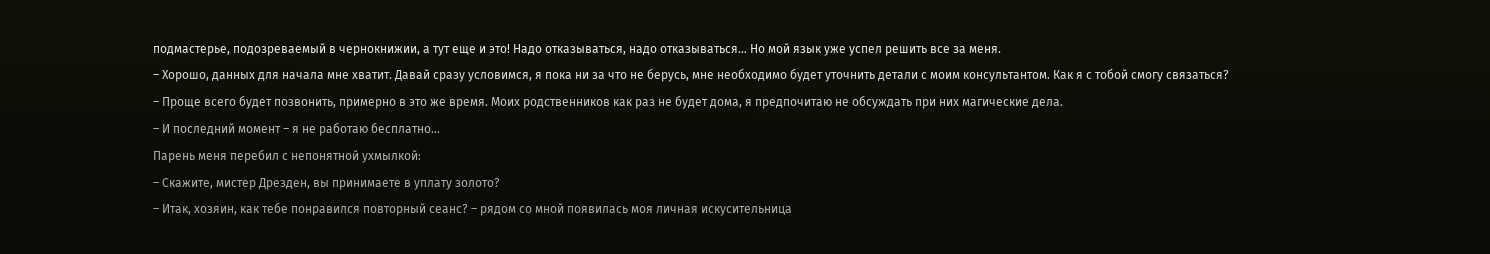подмастерье, подозреваемый в чернокнижии, а тут еще и это! Надо отказываться, надо отказываться… Но мой язык уже успел решить все за меня.
– Хорошо, данных для начала мне хватит. Давай сразу условимся, я пока ни за что не берусь, мне необходимо будет уточнить детали с моим консультантом. Как я с тобой смогу связаться?
– Проще всего будет позвонить, примерно в это же время. Моих родственников как раз не будет дома, я предпочитаю не обсуждать при них магические дела.
– И последний момент – я не работаю бесплатно…
Парень меня перебил с непонятной ухмылкой:
– Скажите, мистер Дрезден, вы принимаете в уплату золото?
– Итак, хозяин, как тебе понравился повторный сеанс? – рядом со мной появилась моя личная искусительница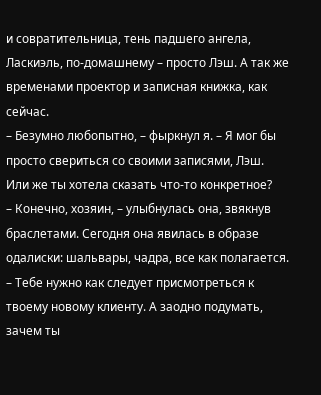и совратительница, тень падшего ангела, Ласкиэль, по-домашнему – просто Лэш. А так же временами проектор и записная книжка, как сейчас.
– Безумно любопытно, – фыркнул я. – Я мог бы просто свериться со своими записями, Лэш. Или же ты хотела сказать что-то конкретное?
– Конечно, хозяин, – улыбнулась она, звякнув браслетами. Сегодня она явилась в образе одалиски: шальвары, чадра, все как полагается. – Тебе нужно как следует присмотреться к твоему новому клиенту. А заодно подумать, зачем ты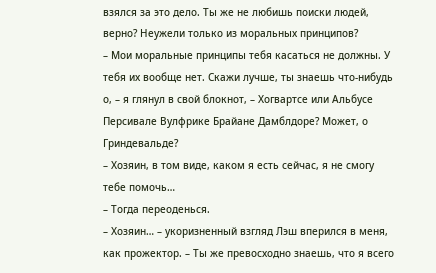взялся за это дело. Ты же не любишь поиски людей, верно? Неужели только из моральных принципов?
– Мои моральные принципы тебя касаться не должны. У тебя их вообще нет. Скажи лучше, ты знаешь что-нибудь о, – я глянул в свой блокнот, – Хогвартсе или Альбусе Персивале Вулфрике Брайане Дамблдоре? Может, о Гриндевальде?
– Хозяин, в том виде, каком я есть сейчас, я не смогу тебе помочь…
– Тогда переоденься.
– Хозяин… – укоризненный взгляд Лэш вперился в меня, как прожектор. – Ты же превосходно знаешь, что я всего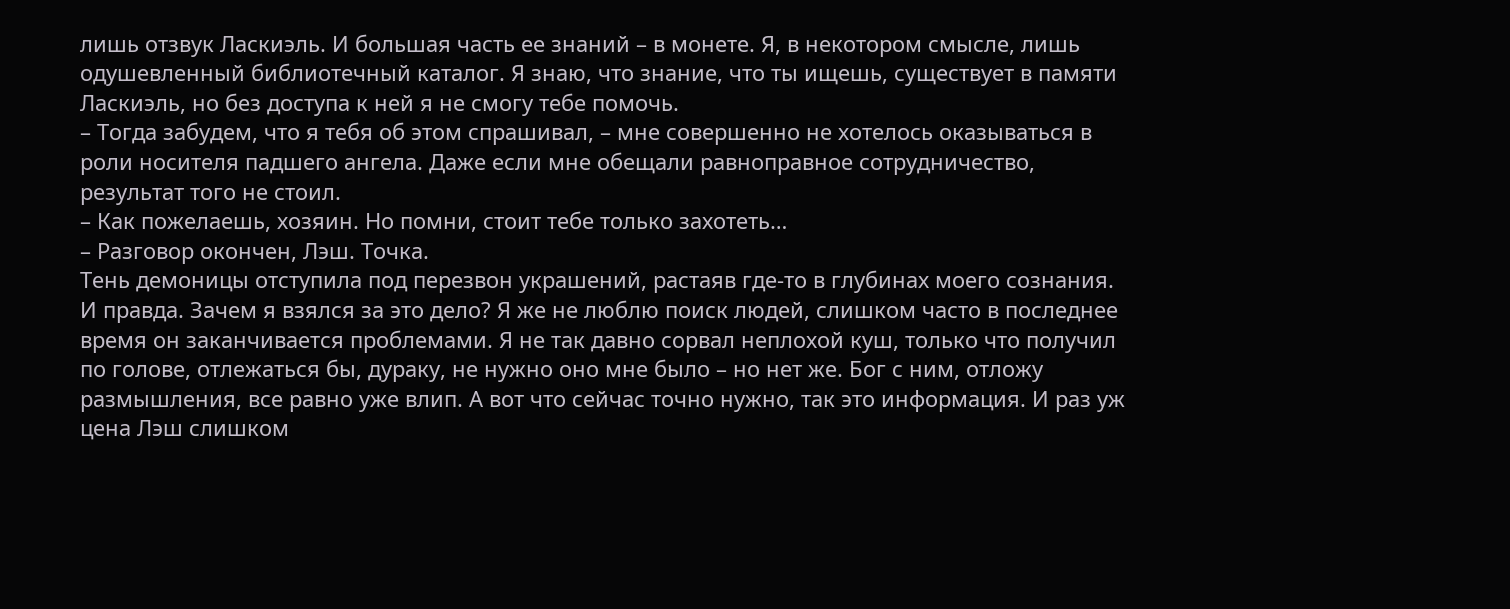лишь отзвук Ласкиэль. И большая часть ее знаний – в монете. Я, в некотором смысле, лишь одушевленный библиотечный каталог. Я знаю, что знание, что ты ищешь, существует в памяти Ласкиэль, но без доступа к ней я не смогу тебе помочь.
– Тогда забудем, что я тебя об этом спрашивал, – мне совершенно не хотелось оказываться в роли носителя падшего ангела. Даже если мне обещали равноправное сотрудничество, результат того не стоил.
– Как пожелаешь, хозяин. Но помни, стоит тебе только захотеть…
– Разговор окончен, Лэш. Точка.
Тень демоницы отступила под перезвон украшений, растаяв где-то в глубинах моего сознания.
И правда. Зачем я взялся за это дело? Я же не люблю поиск людей, слишком часто в последнее время он заканчивается проблемами. Я не так давно сорвал неплохой куш, только что получил по голове, отлежаться бы, дураку, не нужно оно мне было – но нет же. Бог с ним, отложу размышления, все равно уже влип. А вот что сейчас точно нужно, так это информация. И раз уж цена Лэш слишком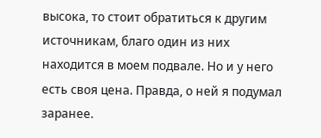высока, то стоит обратиться к другим источникам, благо один из них находится в моем подвале. Но и у него есть своя цена. Правда, о ней я подумал заранее.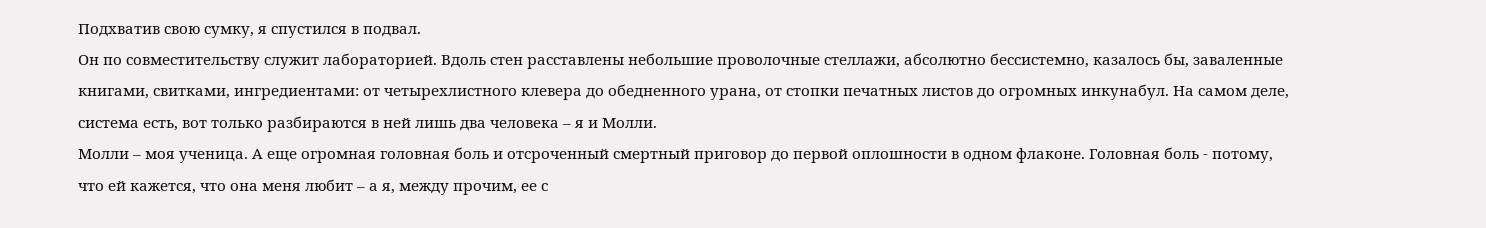Подхватив свою сумку, я спустился в подвал.
Он по совместительству служит лабораторией. Вдоль стен расставлены небольшие проволочные стеллажи, абсолютно бессистемно, казалось бы, заваленные книгами, свитками, ингредиентами: от четырехлистного клевера до обедненного урана, от стопки печатных листов до огромных инкунабул. На самом деле, система есть, вот только разбираются в ней лишь два человека – я и Молли.
Молли – моя ученица. А еще огромная головная боль и отсроченный смертный приговор до первой оплошности в одном флаконе. Головная боль - потому, что ей кажется, что она меня любит – а я, между прочим, ее с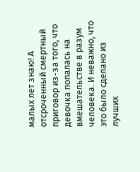малых лет знаю! А отсроченный смертный приговор из-за того, что девочка попалась на вмешательстве в разум человека. И неважно, что это было сделано из лучших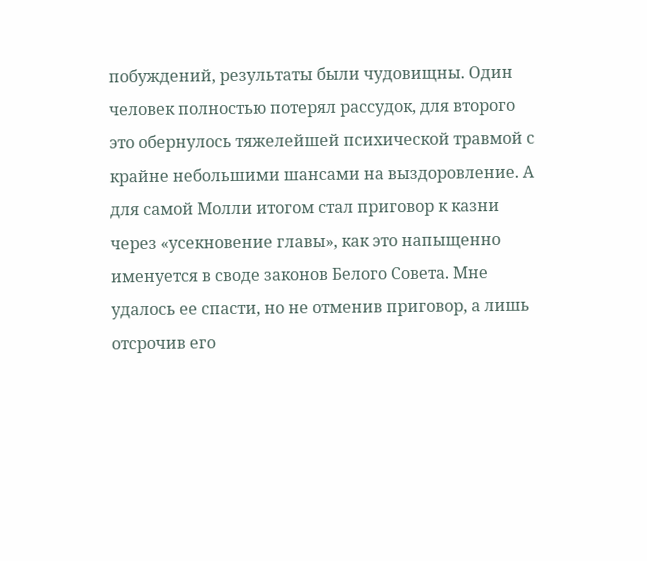побуждений, результаты были чудовищны. Один человек полностью потерял рассудок, для второго это обернулось тяжелейшей психической травмой с крайне небольшими шансами на выздоровление. А для самой Молли итогом стал приговор к казни через «усекновение главы», как это напыщенно именуется в своде законов Белого Совета. Мне удалось ее спасти, но не отменив приговор, а лишь отсрочив его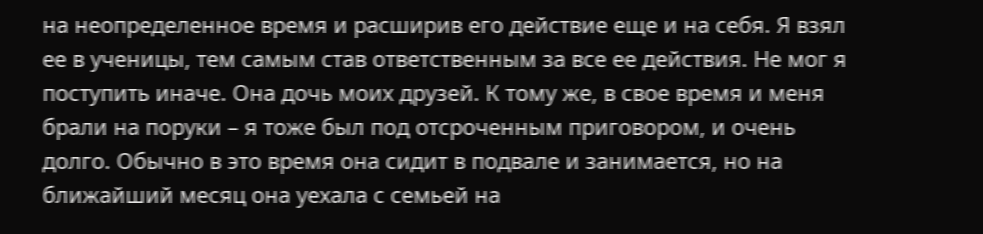на неопределенное время и расширив его действие еще и на себя. Я взял ее в ученицы, тем самым став ответственным за все ее действия. Не мог я поступить иначе. Она дочь моих друзей. К тому же, в свое время и меня брали на поруки – я тоже был под отсроченным приговором, и очень долго. Обычно в это время она сидит в подвале и занимается, но на ближайший месяц она уехала с семьей на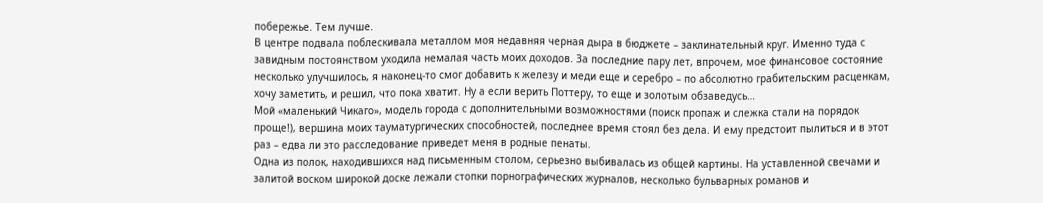побережье. Тем лучше.
В центре подвала поблескивала металлом моя недавняя черная дыра в бюджете – заклинательный круг. Именно туда с завидным постоянством уходила немалая часть моих доходов. За последние пару лет, впрочем, мое финансовое состояние несколько улучшилось, я наконец-то смог добавить к железу и меди еще и серебро – по абсолютно грабительским расценкам, хочу заметить, и решил, что пока хватит. Ну а если верить Поттеру, то еще и золотым обзаведусь…
Мой «маленький Чикаго», модель города с дополнительными возможностями (поиск пропаж и слежка стали на порядок проще!), вершина моих тауматургических способностей, последнее время стоял без дела. И ему предстоит пылиться и в этот раз – едва ли это расследование приведет меня в родные пенаты.
Одна из полок, находившихся над письменным столом, серьезно выбивалась из общей картины. На уставленной свечами и залитой воском широкой доске лежали стопки порнографических журналов, несколько бульварных романов и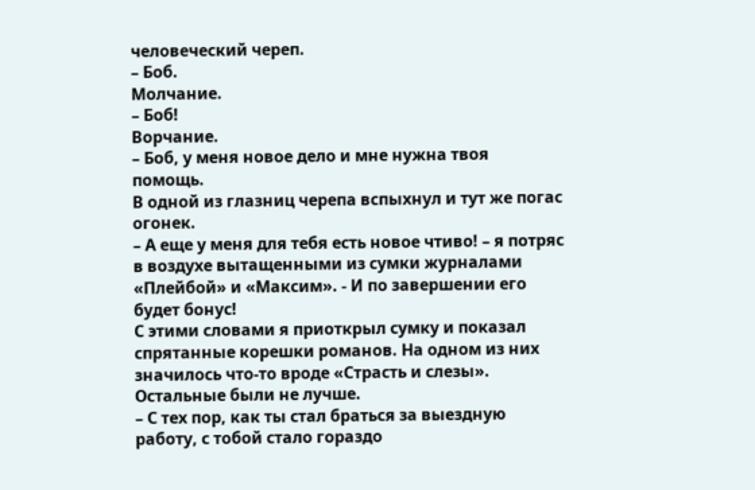человеческий череп.
– Боб.
Молчание.
– Боб!
Ворчание.
– Боб, у меня новое дело и мне нужна твоя помощь.
В одной из глазниц черепа вспыхнул и тут же погас огонек.
– А еще у меня для тебя есть новое чтиво! – я потряс в воздухе вытащенными из сумки журналами «Плейбой» и «Максим». - И по завершении его будет бонус!
С этими словами я приоткрыл сумку и показал спрятанные корешки романов. На одном из них значилось что-то вроде «Страсть и слезы». Остальные были не лучше.
– С тех пор, как ты стал браться за выездную работу, с тобой стало гораздо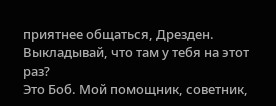приятнее общаться, Дрезден. Выкладывай, что там у тебя на этот раз?
Это Боб. Мой помощник, советник,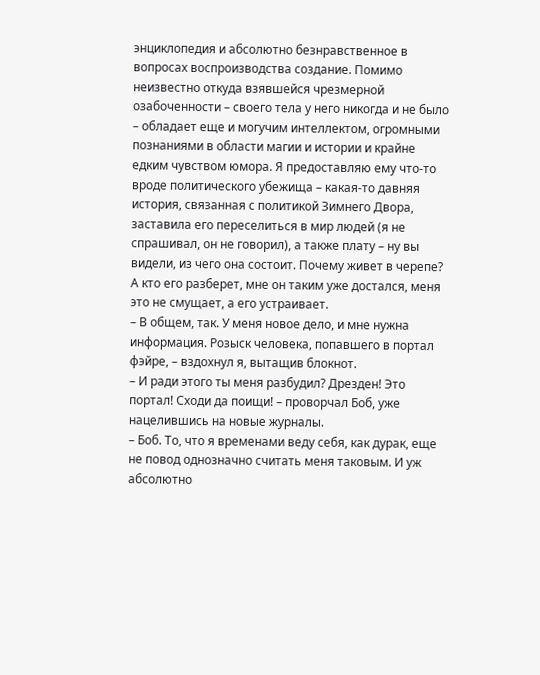энциклопедия и абсолютно безнравственное в вопросах воспроизводства создание. Помимо неизвестно откуда взявшейся чрезмерной озабоченности – своего тела у него никогда и не было – обладает еще и могучим интеллектом, огромными познаниями в области магии и истории и крайне едким чувством юмора. Я предоставляю ему что-то вроде политического убежища – какая-то давняя история, связанная с политикой Зимнего Двора, заставила его переселиться в мир людей (я не спрашивал, он не говорил), а также плату – ну вы видели, из чего она состоит. Почему живет в черепе? А кто его разберет, мне он таким уже достался, меня это не смущает, а его устраивает.
– В общем, так. У меня новое дело, и мне нужна информация. Розыск человека, попавшего в портал фэйре, – вздохнул я, вытащив блокнот.
– И ради этого ты меня разбудил? Дрезден! Это портал! Сходи да поищи! – проворчал Боб, уже нацелившись на новые журналы.
– Боб. То, что я временами веду себя, как дурак, еще не повод однозначно считать меня таковым. И уж абсолютно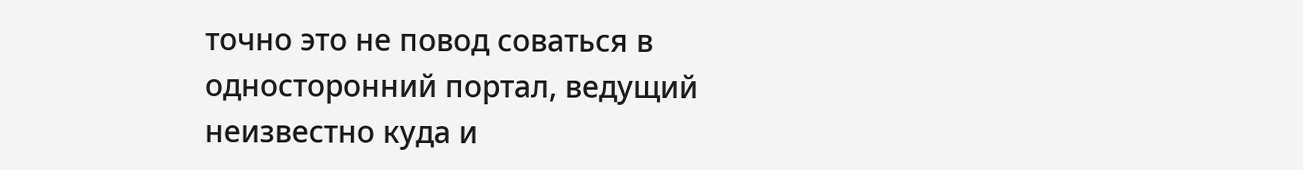точно это не повод соваться в односторонний портал, ведущий неизвестно куда и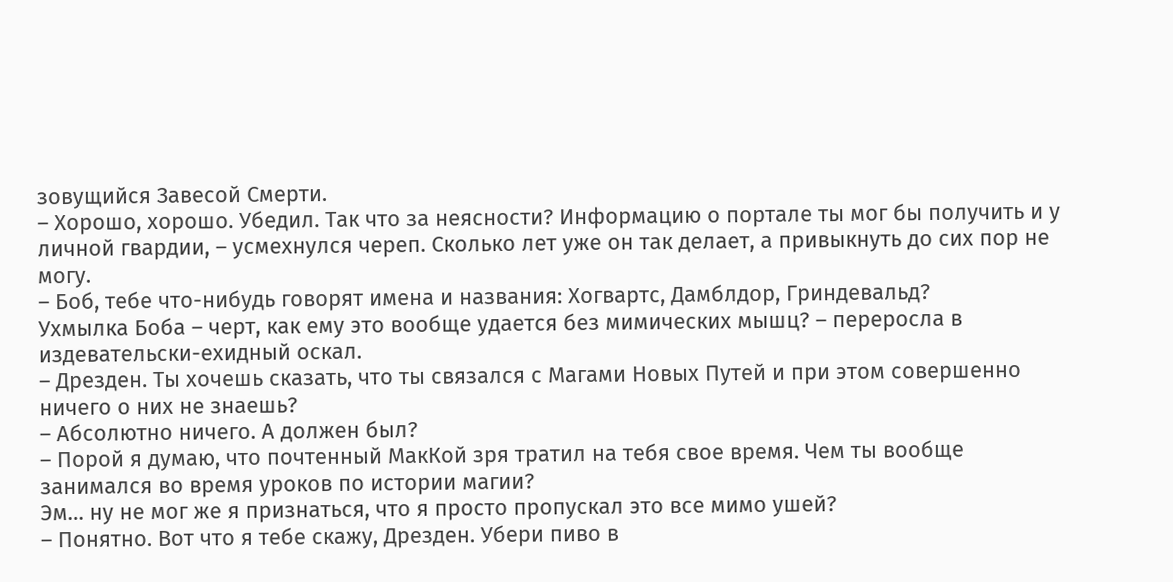зовущийся Завесой Смерти.
– Хорошо, хорошо. Убедил. Так что за неясности? Информацию о портале ты мог бы получить и у личной гвардии, – усмехнулся череп. Сколько лет уже он так делает, а привыкнуть до сих пор не могу.
– Боб, тебе что-нибудь говорят имена и названия: Хогвартс, Дамблдор, Гриндевальд?
Ухмылка Боба – черт, как ему это вообще удается без мимических мышц? – переросла в издевательски-ехидный оскал.
– Дрезден. Ты хочешь сказать, что ты связался с Магами Новых Путей и при этом совершенно ничего о них не знаешь?
– Абсолютно ничего. А должен был?
– Порой я думаю, что почтенный МакКой зря тратил на тебя свое время. Чем ты вообще занимался во время уроков по истории магии?
Эм… ну не мог же я признаться, что я просто пропускал это все мимо ушей?
– Понятно. Вот что я тебе скажу, Дрезден. Убери пиво в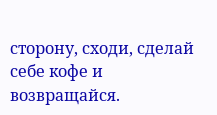сторону, сходи, сделай себе кофе и возвращайся.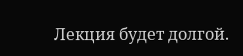Лекция будет долгой.